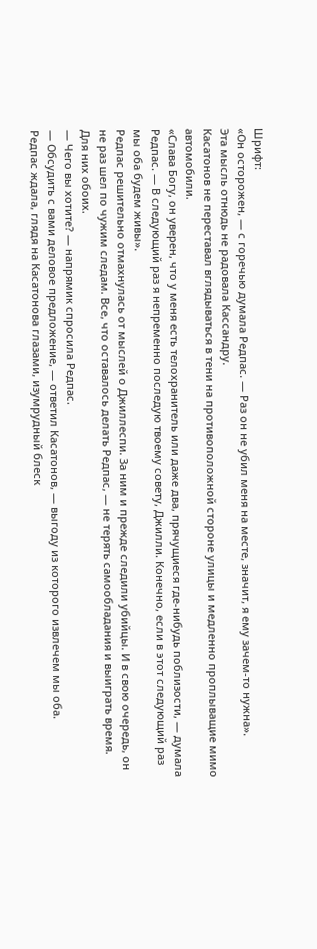Шрифт:
«Он осторожен, — с горечью думала Редпас. — Раз он не убил меня на месте, значит, я ему зачем-то нужна».
Эта мысль отнюдь не радовала Кассандру.
Касатонов не переставал вглядываться в тени на противоположной стороне улицы и медленно проплыващие мимо автомобили.
«Слава Богу, он уверен, что у меня есть телохранитель или даже два, прячущиеся где-нибудь поблизости, — думала Редпас. — В следующий раз я непременно последую твоему совету, Джилли. Конечно, если в этот следующий раз мы оба будем живы».
Редпас решительно отмахнулась от мыслей о Джиллеспи. За ним и прежде следили убийцы. И в свою очередь, он не раз шел по чужим следам. Все, что оставалось делать Редпас, — не терять самообладания и выиграть время.
Для них обоих.
— Чего вы хотите? — напрямик спросила Редпас.
— Обсудить с вами деловое предложение, — ответил Касатонов, — выгоду из которого извлечем мы оба.
Редпас ждала, глядя на Касатонова глазами, изумрудный блеск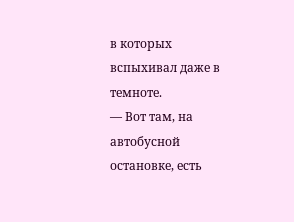в которых вспыхивал даже в темноте.
— Вот там, на автобусной остановке, есть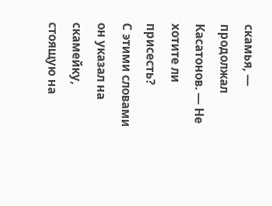скамья, — продолжал Касатонов. — Не хотите ли присесть?
С этими словами он указал на скамейку, стоящую на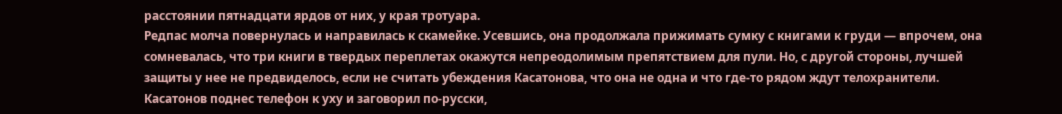расстоянии пятнадцати ярдов от них, у края тротуара.
Редпас молча повернулась и направилась к скамейке. Усевшись, она продолжала прижимать сумку с книгами к груди — впрочем, она сомневалась, что три книги в твердых переплетах окажутся непреодолимым препятствием для пули. Но, с другой стороны, лучшей защиты у нее не предвиделось, если не считать убеждения Касатонова, что она не одна и что где-то рядом ждут телохранители.
Касатонов поднес телефон к уху и заговорил по-русски,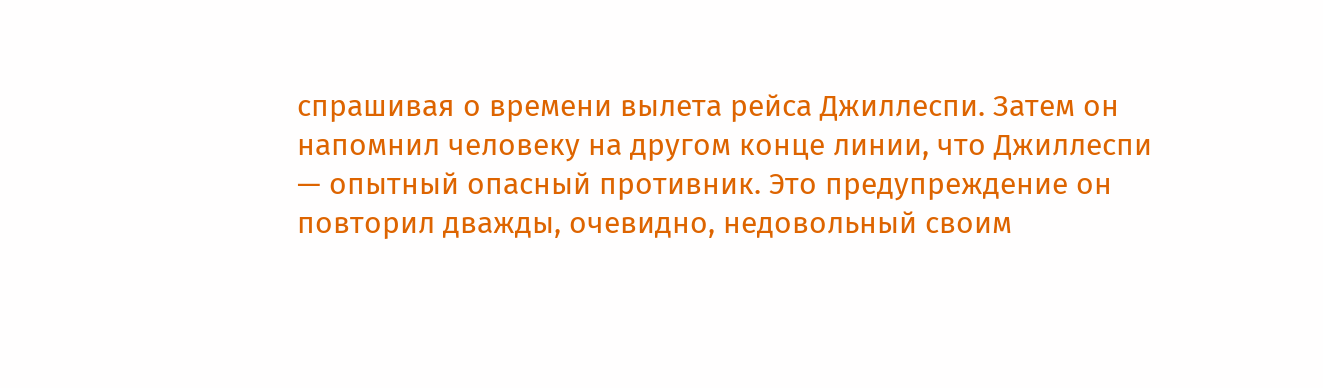спрашивая о времени вылета рейса Джиллеспи. Затем он напомнил человеку на другом конце линии, что Джиллеспи — опытный опасный противник. Это предупреждение он повторил дважды, очевидно, недовольный своим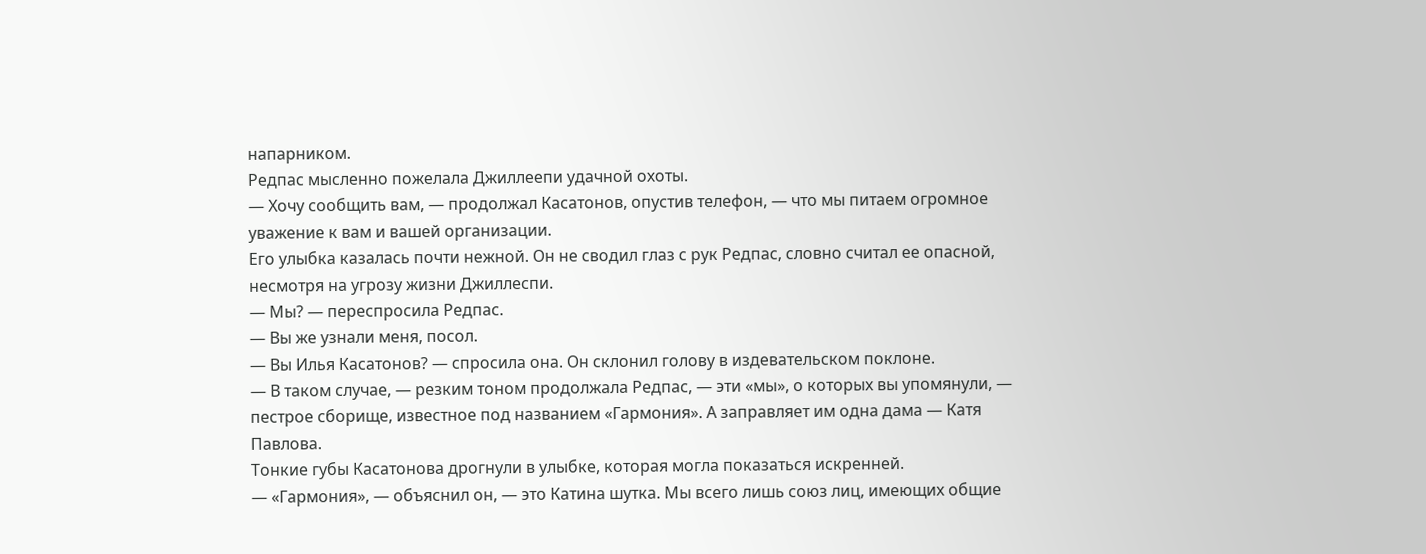напарником.
Редпас мысленно пожелала Джиллеепи удачной охоты.
— Хочу сообщить вам, — продолжал Касатонов, опустив телефон, — что мы питаем огромное уважение к вам и вашей организации.
Его улыбка казалась почти нежной. Он не сводил глаз с рук Редпас, словно считал ее опасной, несмотря на угрозу жизни Джиллеспи.
— Мы? — переспросила Редпас.
— Вы же узнали меня, посол.
— Вы Илья Касатонов? — спросила она. Он склонил голову в издевательском поклоне.
— В таком случае, — резким тоном продолжала Редпас, — эти «мы», о которых вы упомянули, — пестрое сборище, известное под названием «Гармония». А заправляет им одна дама — Катя Павлова.
Тонкие губы Касатонова дрогнули в улыбке, которая могла показаться искренней.
— «Гармония», — объяснил он, — это Катина шутка. Мы всего лишь союз лиц, имеющих общие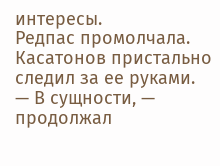интересы.
Редпас промолчала. Касатонов пристально следил за ее руками.
— В сущности, — продолжал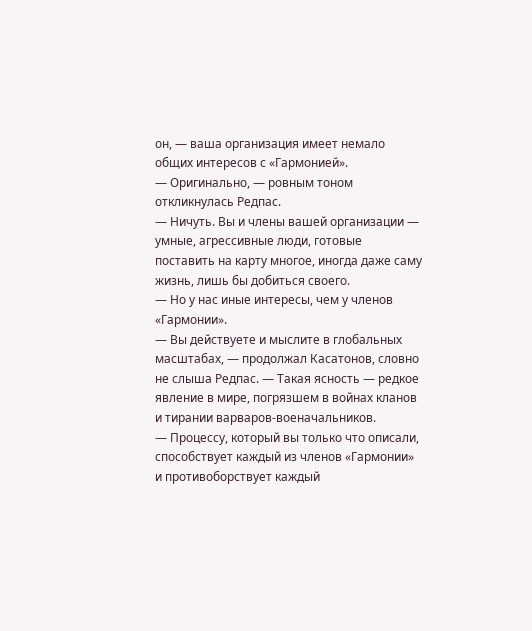он, — ваша организация имеет немало общих интересов с «Гармонией».
— Оригинально, — ровным тоном откликнулась Редпас.
— Ничуть. Вы и члены вашей организации — умные, агрессивные люди, готовые поставить на карту многое, иногда даже саму жизнь, лишь бы добиться своего.
— Но у нас иные интересы, чем у членов «Гармонии».
— Вы действуете и мыслите в глобальных масштабах, — продолжал Касатонов, словно не слыша Редпас. — Такая ясность — редкое явление в мире, погрязшем в войнах кланов и тирании варваров-военачальников.
— Процессу, который вы только что описали, способствует каждый из членов «Гармонии» и противоборствует каждый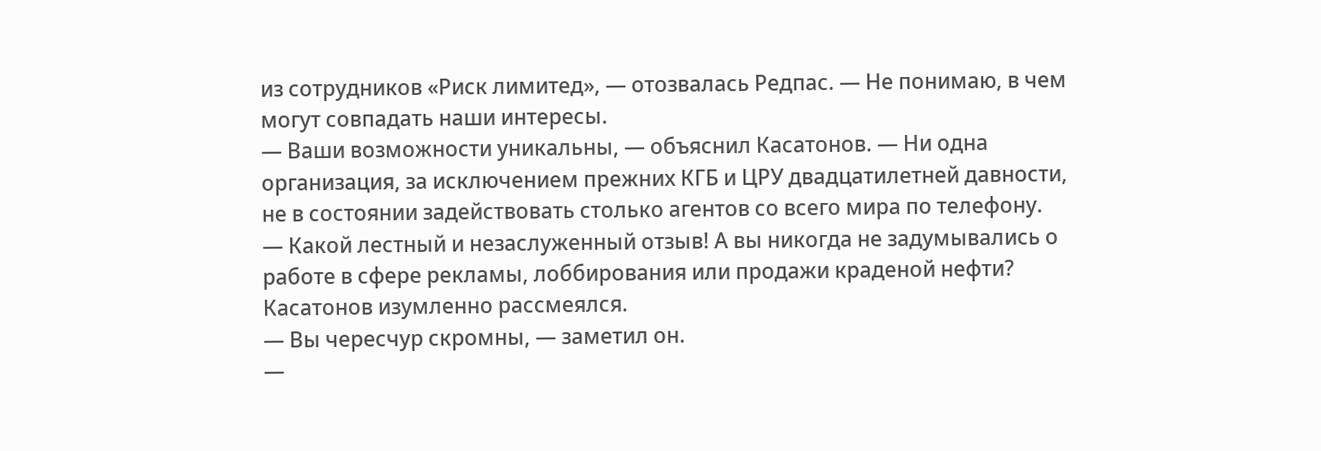из сотрудников «Риск лимитед», — отозвалась Редпас. — Не понимаю, в чем могут совпадать наши интересы.
— Ваши возможности уникальны, — объяснил Касатонов. — Ни одна организация, за исключением прежних КГБ и ЦРУ двадцатилетней давности, не в состоянии задействовать столько агентов со всего мира по телефону.
— Какой лестный и незаслуженный отзыв! А вы никогда не задумывались о работе в сфере рекламы, лоббирования или продажи краденой нефти?
Касатонов изумленно рассмеялся.
— Вы чересчур скромны, — заметил он.
—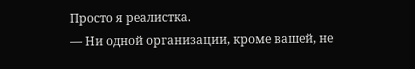Просто я реалистка.
— Ни одной организации, кроме вашей, не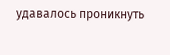удавалось проникнуть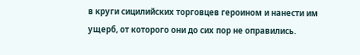в круги сицилийских торговцев героином и нанести им ущерб, от которого они до сих пор не оправились.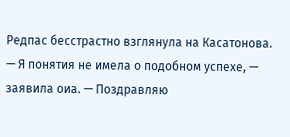Редпас бесстрастно взглянула на Касатонова.
— Я понятия не имела о подобном успехе, — заявила оиа. — Поздравляю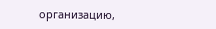организацию,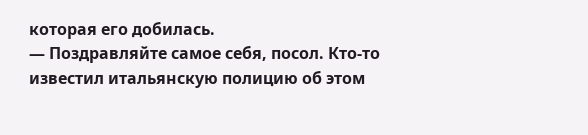которая его добилась.
— Поздравляйте самое себя, посол. Кто-то известил итальянскую полицию об этом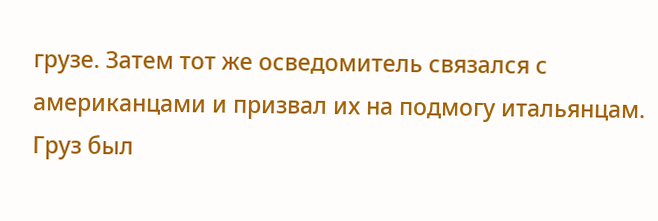грузе. Затем тот же осведомитель связался с американцами и призвал их на подмогу итальянцам. Груз был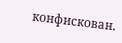конфискован.